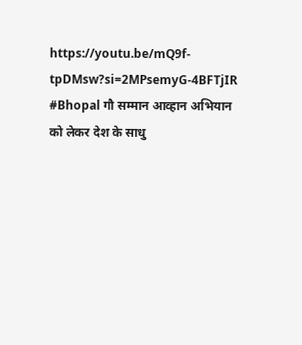https://youtu.be/mQ9f-tpDMsw?si=2MPsemyG-4BFTjIR #Bhopal गौ सम्मान आव्हान अभियान को लेकर देश के साधु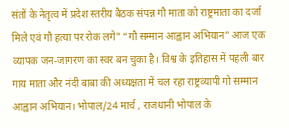संतों के नेतृत्व में प्रदेश स्तरीय बैठक संपन्न गौ माता को राष्ट्रमाता का दर्जा मिले एवं गौ हत्या पर रोक लगे" “गौ सम्मान आह्वान अभियान” आज एक व्यापक जन-जागरण का स्वर बन चुका है। विश्व के इतिहास में पहली बार गाय माता और नंदी बाबा की अध्यक्षता में चल रहा राष्ट्रव्यापी गो सम्मान आह्वान अभियान। भोपाल/24 मार्च , राजधानी भोपाल के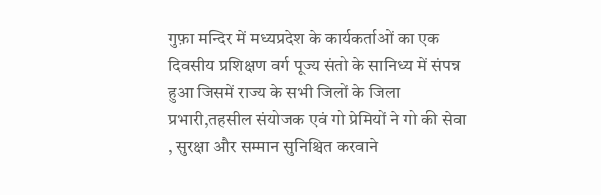गुफ़ा मन्दिर में मध्यप्रदेश के कार्यकर्ताओं का एक दिवसीय प्रशिक्षण वर्ग पूज्य संतो के सानिध्य में संपन्न हुआ जिसमें राज्य के सभी जिलों के जिला प्रभारी,तहसील संयोजक एवं गो प्रेमियों ने गो की सेवा , सुरक्षा और सम्मान सुनिश्चित करवाने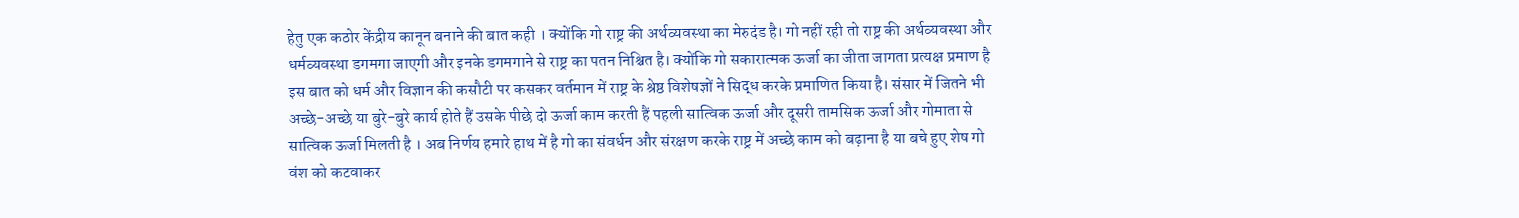हेतु एक कठोर केंद्रीय कानून बनाने की बात कही । क्योंकि गो राष्ट्र की अर्थव्यवस्था का मेरुदंड है। गो नहीं रही तो राष्ट्र की अर्थव्यवस्था और धर्मव्यवस्था डगमगा जाएगी और इनके डगमगाने से राष्ट्र का पतन निश्चित है। क्योंकि गो सकारात्मक ऊर्जा का जीता जागता प्रत्यक्ष प्रमाण है इस बात को धर्म और विज्ञान की कसौटी पर कसकर वर्तमान में राष्ट्र के श्रेष्ठ विशेषज्ञों ने सिद्ध करके प्रमाणित किया है। संसार में जितने भी अच्छे-अच्छे या बुरे-बुरे कार्य होते हैं उसके पीछे दो ऊर्जा काम करती हैं पहली सात्विक ऊर्जा और दूसरी तामसिक ऊर्जा और गोमाता से सात्विक ऊर्जा मिलती है । अब निर्णय हमारे हाथ में है गो का संवर्धन और संरक्षण करके राष्ट्र में अच्छे काम को बढ़ाना है या बचे हुए शेष गो वंश को कटवाकर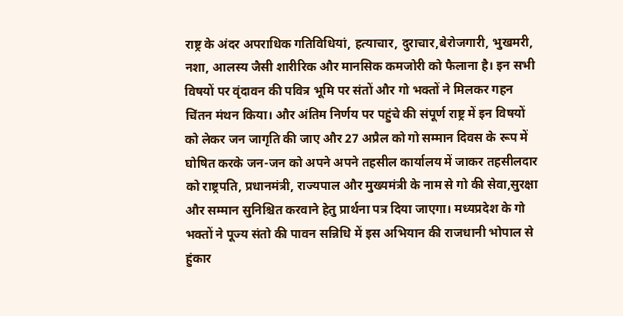राष्ट्र के अंदर अपराधिक गतिविधियां, हत्याचार, दुराचार,बेरोजगारी, भुखमरी, नशा, आलस्य जैसी शारीरिक और मानसिक कमजोरी को फैलाना है। इन सभी विषयों पर वृंदावन की पवित्र भूमि पर संतों और गो भक्तों ने मिलकर गहन चिंतन मंथन किया। और अंतिम निर्णय पर पहुंचे की संपूर्ण राष्ट्र में इन विषयों को लेकर जन जागृति की जाए और 27 अप्रैल को गो सम्मान दिवस के रूप में घोषित करके जन-जन को अपने अपने तहसील कार्यालय में जाकर तहसीलदार को राष्ट्रपति, प्रधानमंत्री, राज्यपाल और मुख्यमंत्री के नाम से गो की सेवा,सुरक्षा और सम्मान सुनिश्चित करवाने हेतु प्रार्थना पत्र दिया जाएगा। मध्यप्रदेश के गो भक्तों ने पूज्य संतो की पावन सन्निधि में इस अभियान की राजधानी भोपाल से हुंकार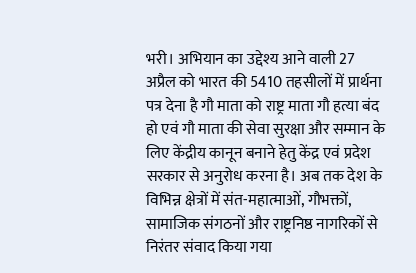भरी। अभियान का उद्देश्य आने वाली 27 अप्रैल को भारत की 5410 तहसीलों में प्रार्थना पत्र देना है गौ माता को राष्ट्र माता गौ हत्या बंद हो एवं गौ माता की सेवा सुरक्षा और सम्मान के लिए केंद्रीय कानून बनाने हेतु केंद्र एवं प्रदेश सरकार से अनुरोध करना है। अब तक देश के विभिन्न क्षेत्रों में संत-महात्माओं, गौभक्तों, सामाजिक संगठनों और राष्ट्रनिष्ठ नागरिकों से निरंतर संवाद किया गया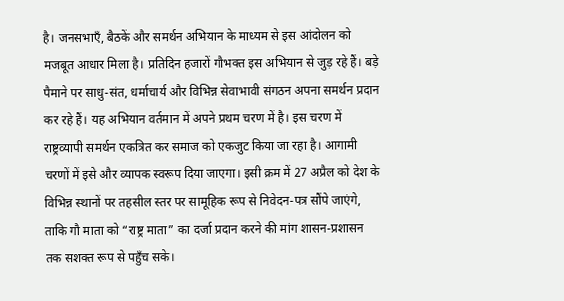है। जनसभाएँ, बैठकें और समर्थन अभियान के माध्यम से इस आंदोलन को मजबूत आधार मिला है। प्रतिदिन हजारों गौभक्त इस अभियान से जुड़ रहे हैं। बड़े पैमाने पर साधु-संत, धर्माचार्य और विभिन्न सेवाभावी संगठन अपना समर्थन प्रदान कर रहे हैं। यह अभियान वर्तमान में अपने प्रथम चरण में है। इस चरण में राष्ट्रव्यापी समर्थन एकत्रित कर समाज को एकजुट किया जा रहा है। आगामी चरणों में इसे और व्यापक स्वरूप दिया जाएगा। इसी क्रम में 27 अप्रैल को देश के विभिन्न स्थानों पर तहसील स्तर पर सामूहिक रूप से निवेदन-पत्र सौंपे जाएंगे, ताकि गौ माता को “राष्ट्र माता” का दर्जा प्रदान करने की मांग शासन-प्रशासन तक सशक्त रूप से पहुँच सके।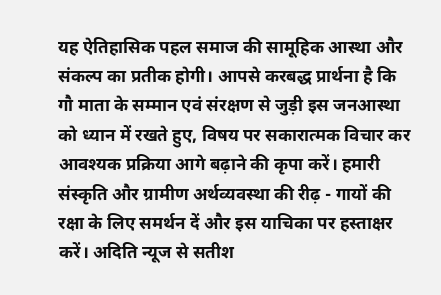यह ऐतिहासिक पहल समाज की सामूहिक आस्था और संकल्प का प्रतीक होगी। आपसे करबद्ध प्रार्थना है कि गौ माता के सम्मान एवं संरक्षण से जुड़ी इस जनआस्था को ध्यान में रखते हुए, विषय पर सकारात्मक विचार कर आवश्यक प्रक्रिया आगे बढ़ाने की कृपा करें। हमारी संस्कृति और ग्रामीण अर्थव्यवस्था की रीढ़ - गायों की रक्षा के लिए समर्थन दें और इस याचिका पर हस्ताक्षर करें। अदिति न्यूज से सतीश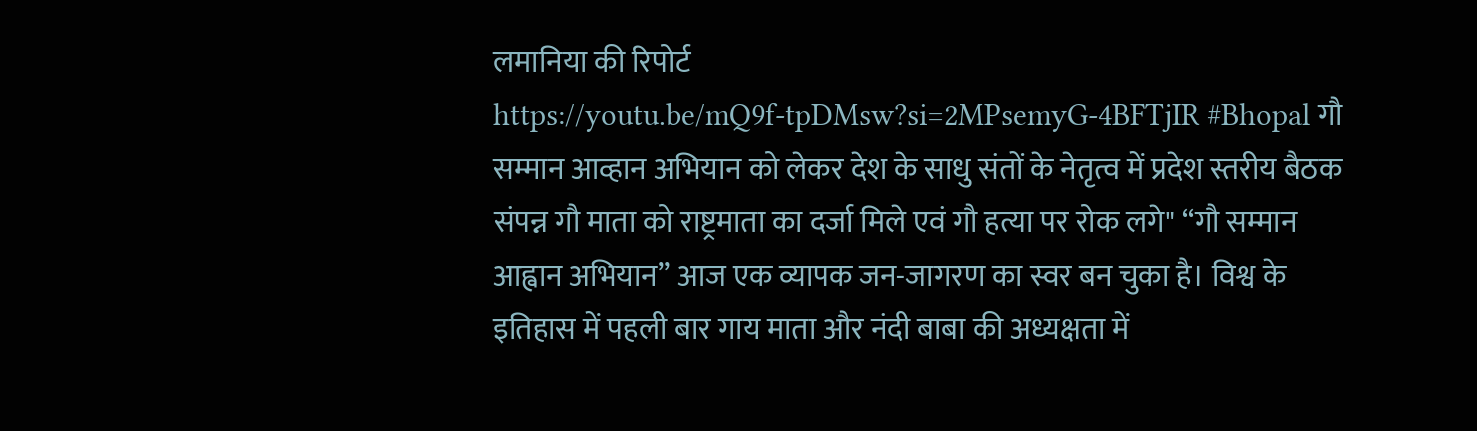लमानिया की रिपोर्ट
https://youtu.be/mQ9f-tpDMsw?si=2MPsemyG-4BFTjIR #Bhopal गौ सम्मान आव्हान अभियान को लेकर देश के साधु संतों के नेतृत्व में प्रदेश स्तरीय बैठक संपन्न गौ माता को राष्ट्रमाता का दर्जा मिले एवं गौ हत्या पर रोक लगे" “गौ सम्मान आह्वान अभियान” आज एक व्यापक जन-जागरण का स्वर बन चुका है। विश्व के इतिहास में पहली बार गाय माता और नंदी बाबा की अध्यक्षता में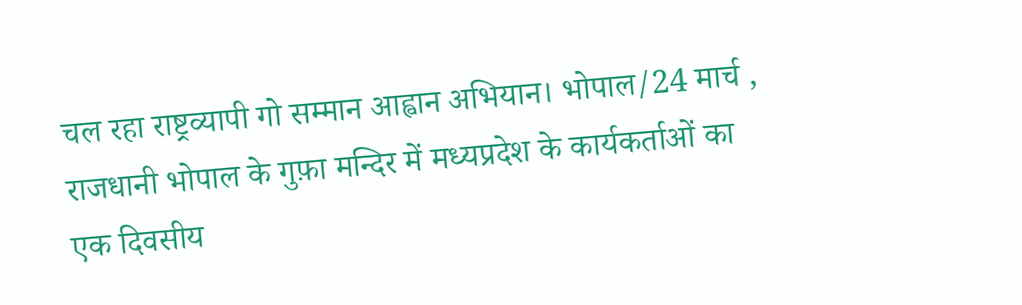चल रहा राष्ट्रव्यापी गो सम्मान आह्वान अभियान। भोपाल/24 मार्च , राजधानी भोपाल के गुफ़ा मन्दिर में मध्यप्रदेश के कार्यकर्ताओं का एक दिवसीय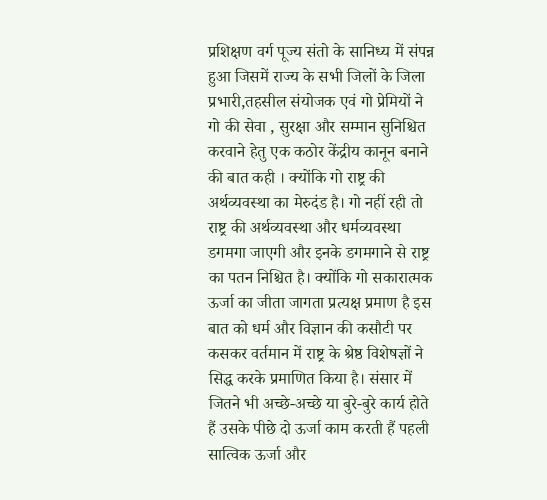प्रशिक्षण वर्ग पूज्य संतो के सानिध्य में संपन्न हुआ जिसमें राज्य के सभी जिलों के जिला प्रभारी,तहसील संयोजक एवं गो प्रेमियों ने गो की सेवा , सुरक्षा और सम्मान सुनिश्चित करवाने हेतु एक कठोर केंद्रीय कानून बनाने की बात कही । क्योंकि गो राष्ट्र की अर्थव्यवस्था का मेरुदंड है। गो नहीं रही तो राष्ट्र की अर्थव्यवस्था और धर्मव्यवस्था डगमगा जाएगी और इनके डगमगाने से राष्ट्र का पतन निश्चित है। क्योंकि गो सकारात्मक ऊर्जा का जीता जागता प्रत्यक्ष प्रमाण है इस बात को धर्म और विज्ञान की कसौटी पर कसकर वर्तमान में राष्ट्र के श्रेष्ठ विशेषज्ञों ने सिद्ध करके प्रमाणित किया है। संसार में जितने भी अच्छे-अच्छे या बुरे-बुरे कार्य होते हैं उसके पीछे दो ऊर्जा काम करती हैं पहली सात्विक ऊर्जा और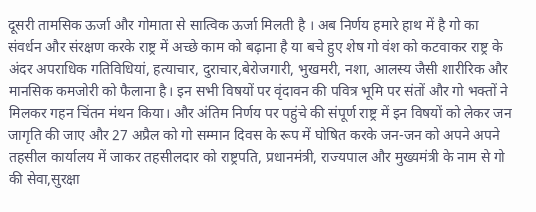दूसरी तामसिक ऊर्जा और गोमाता से सात्विक ऊर्जा मिलती है । अब निर्णय हमारे हाथ में है गो का संवर्धन और संरक्षण करके राष्ट्र में अच्छे काम को बढ़ाना है या बचे हुए शेष गो वंश को कटवाकर राष्ट्र के अंदर अपराधिक गतिविधियां, हत्याचार, दुराचार,बेरोजगारी, भुखमरी, नशा, आलस्य जैसी शारीरिक और मानसिक कमजोरी को फैलाना है। इन सभी विषयों पर वृंदावन की पवित्र भूमि पर संतों और गो भक्तों ने मिलकर गहन चिंतन मंथन किया। और अंतिम निर्णय पर पहुंचे की संपूर्ण राष्ट्र में इन विषयों को लेकर जन जागृति की जाए और 27 अप्रैल को गो सम्मान दिवस के रूप में घोषित करके जन-जन को अपने अपने तहसील कार्यालय में जाकर तहसीलदार को राष्ट्रपति, प्रधानमंत्री, राज्यपाल और मुख्यमंत्री के नाम से गो की सेवा,सुरक्षा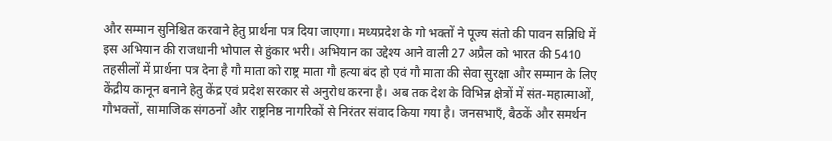और सम्मान सुनिश्चित करवाने हेतु प्रार्थना पत्र दिया जाएगा। मध्यप्रदेश के गो भक्तों ने पूज्य संतो की पावन सन्निधि में इस अभियान की राजधानी भोपाल से हुंकार भरी। अभियान का उद्देश्य आने वाली 27 अप्रैल को भारत की 5410 तहसीलों में प्रार्थना पत्र देना है गौ माता को राष्ट्र माता गौ हत्या बंद हो एवं गौ माता की सेवा सुरक्षा और सम्मान के लिए केंद्रीय कानून बनाने हेतु केंद्र एवं प्रदेश सरकार से अनुरोध करना है। अब तक देश के विभिन्न क्षेत्रों में संत-महात्माओं, गौभक्तों, सामाजिक संगठनों और राष्ट्रनिष्ठ नागरिकों से निरंतर संवाद किया गया है। जनसभाएँ, बैठकें और समर्थन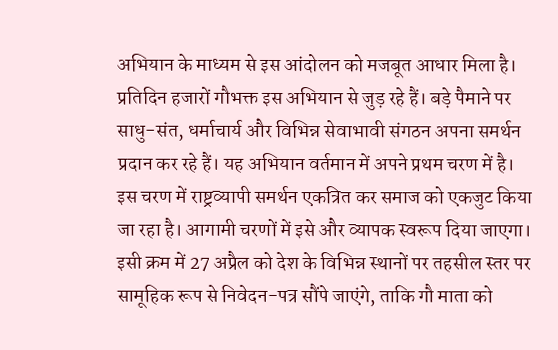अभियान के माध्यम से इस आंदोलन को मजबूत आधार मिला है। प्रतिदिन हजारों गौभक्त इस अभियान से जुड़ रहे हैं। बड़े पैमाने पर साधु-संत, धर्माचार्य और विभिन्न सेवाभावी संगठन अपना समर्थन प्रदान कर रहे हैं। यह अभियान वर्तमान में अपने प्रथम चरण में है। इस चरण में राष्ट्रव्यापी समर्थन एकत्रित कर समाज को एकजुट किया जा रहा है। आगामी चरणों में इसे और व्यापक स्वरूप दिया जाएगा। इसी क्रम में 27 अप्रैल को देश के विभिन्न स्थानों पर तहसील स्तर पर सामूहिक रूप से निवेदन-पत्र सौंपे जाएंगे, ताकि गौ माता को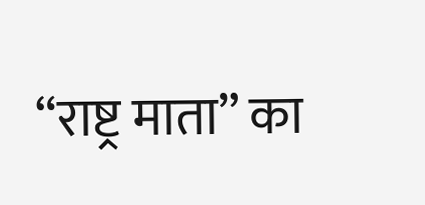“राष्ट्र माता” का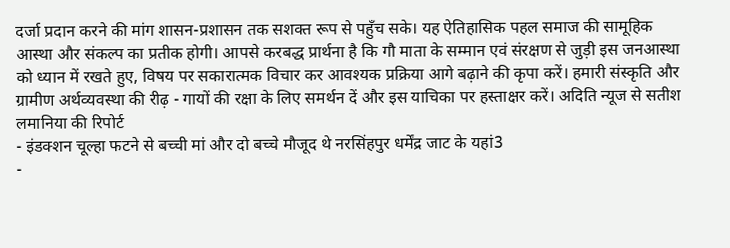दर्जा प्रदान करने की मांग शासन-प्रशासन तक सशक्त रूप से पहुँच सके। यह ऐतिहासिक पहल समाज की सामूहिक आस्था और संकल्प का प्रतीक होगी। आपसे करबद्ध प्रार्थना है कि गौ माता के सम्मान एवं संरक्षण से जुड़ी इस जनआस्था को ध्यान में रखते हुए, विषय पर सकारात्मक विचार कर आवश्यक प्रक्रिया आगे बढ़ाने की कृपा करें। हमारी संस्कृति और ग्रामीण अर्थव्यवस्था की रीढ़ - गायों की रक्षा के लिए समर्थन दें और इस याचिका पर हस्ताक्षर करें। अदिति न्यूज से सतीश लमानिया की रिपोर्ट
- इंडक्शन चूल्हा फटने से बच्ची मां और दो बच्चे मौजूद थे नरसिंहपुर धर्मेंद्र जाट के यहां3
-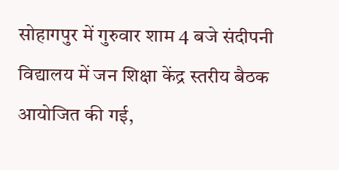सोहागपुर में गुरुवार शाम 4 बजे संदीपनी विद्यालय में जन शिक्षा केंद्र स्तरीय बैठक आयोजित की गई,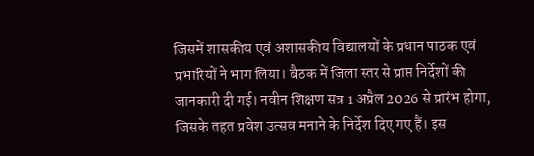जिसमें शासकीय एवं अशासकीय विद्यालयों के प्रधान पाठक एवं प्रभारियों ने भाग लिया। बैठक में जिला स्तर से प्राप्त निर्देशों की जानकारी दी गई। नवीन शिक्षण सत्र 1 अप्रैल 2026 से प्रारंभ होगा, जिसके तहत प्रवेश उत्सव मनाने के निर्देश दिए गए हैं। इस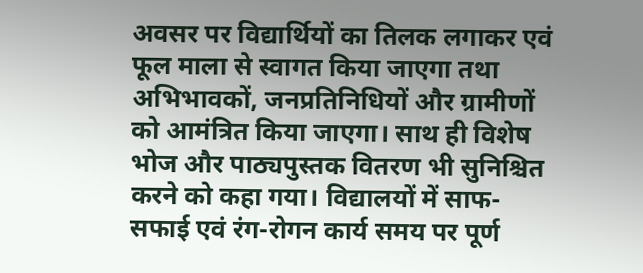अवसर पर विद्यार्थियों का तिलक लगाकर एवं फूल माला से स्वागत किया जाएगा तथा अभिभावकों, जनप्रतिनिधियों और ग्रामीणों को आमंत्रित किया जाएगा। साथ ही विशेष भोज और पाठ्यपुस्तक वितरण भी सुनिश्चित करने को कहा गया। विद्यालयों में साफ-सफाई एवं रंग-रोगन कार्य समय पर पूर्ण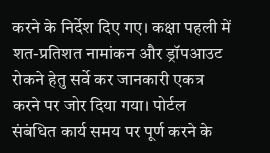करने के निर्देश दिए गए। कक्षा पहली में शत-प्रतिशत नामांकन और ड्रॉपआउट रोकने हेतु सर्वे कर जानकारी एकत्र करने पर जोर दिया गया। पोर्टल संबंधित कार्य समय पर पूर्ण करने के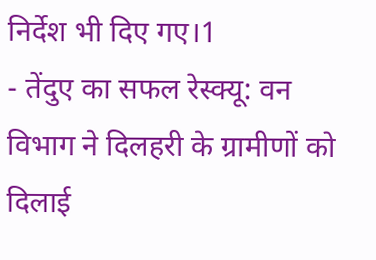निर्देश भी दिए गए।1
- तेंदुए का सफल रेस्क्यू: वन विभाग ने दिलहरी के ग्रामीणों को दिलाई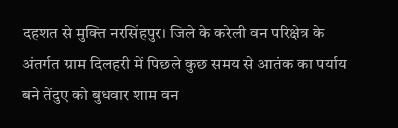दहशत से मुक्ति नरसिंहपुर। जिले के करेली वन परिक्षेत्र के अंतर्गत ग्राम दिलहरी में पिछले कुछ समय से आतंक का पर्याय बने तेंदुए को बुधवार शाम वन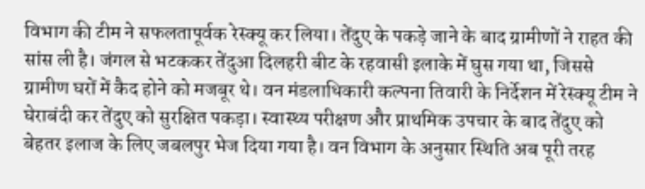विभाग की टीम ने सफलतापूर्वक रेस्क्यू कर लिया। तेंदुए के पकड़े जाने के बाद ग्रामीणों ने राहत की सांस ली है। जंगल से भटककर तेंदुआ दिलहरी बीट के रहवासी इलाके में घुस गया था, जिससे ग्रामीण घरों में कैद होने को मजबूर थे। वन मंडलाधिकारी कल्पना तिवारी के निर्देशन में रेस्क्यू टीम ने घेराबंदी कर तेंदुए को सुरक्षित पकड़ा। स्वास्थ्य परीक्षण और प्राथमिक उपचार के बाद तेंदुए को बेहतर इलाज के लिए जबलपुर भेज दिया गया है। वन विभाग के अनुसार स्थिति अब पूरी तरह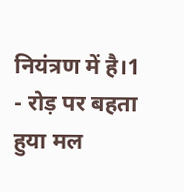नियंत्रण में है।1
- रोड़ पर बहता हुया मल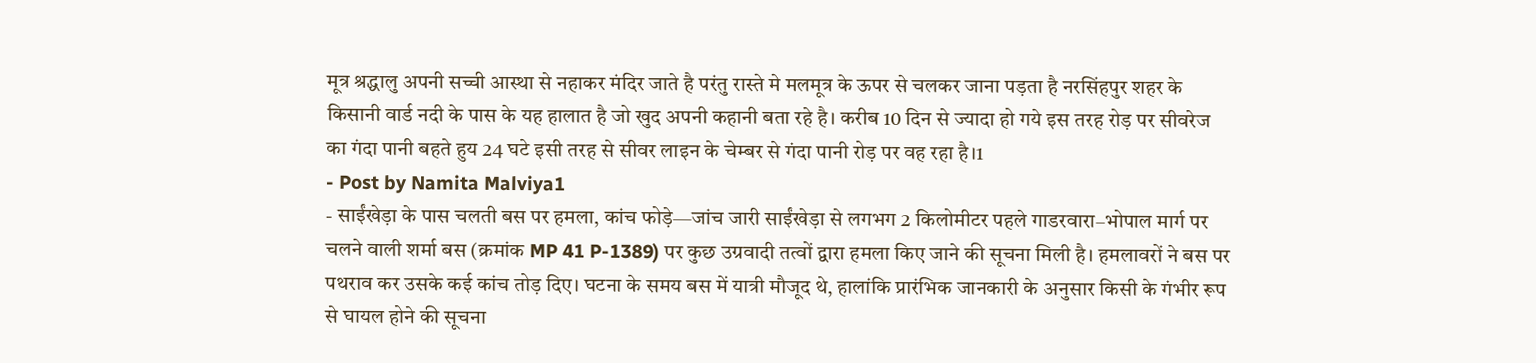मूत्र श्रद्धालु अपनी सच्ची आस्था से नहाकर मंदिर जाते है परंतु रास्ते मे मलमूत्र के ऊपर से चलकर जाना पड़ता है नरसिंहपुर शहर के किसानी वार्ड नदी के पास के यह हालात है जो खुद अपनी कहानी बता रहे है। करीब 10 दिन से ज्यादा हो गये इस तरह रोड़ पर सीवरेज का गंदा पानी बहते हुय 24 घटे इसी तरह से सीवर लाइन के चेम्बर से गंदा पानी रोड़ पर वह रहा है।1
- Post by Namita Malviya1
- साईंखेड़ा के पास चलती बस पर हमला, कांच फोड़े—जांच जारी साईंखेड़ा से लगभग 2 किलोमीटर पहले गाडरवारा–भोपाल मार्ग पर चलने वाली शर्मा बस (क्रमांक MP 41 P-1389) पर कुछ उग्रवादी तत्वों द्वारा हमला किए जाने की सूचना मिली है। हमलावरों ने बस पर पथराव कर उसके कई कांच तोड़ दिए। घटना के समय बस में यात्री मौजूद थे, हालांकि प्रारंभिक जानकारी के अनुसार किसी के गंभीर रूप से घायल होने की सूचना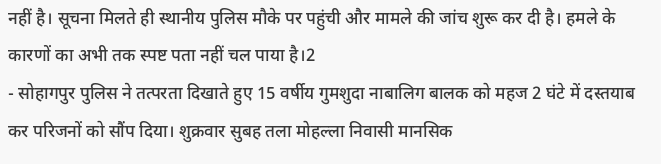नहीं है। सूचना मिलते ही स्थानीय पुलिस मौके पर पहुंची और मामले की जांच शुरू कर दी है। हमले के कारणों का अभी तक स्पष्ट पता नहीं चल पाया है।2
- सोहागपुर पुलिस ने तत्परता दिखाते हुए 15 वर्षीय गुमशुदा नाबालिग बालक को महज 2 घंटे में दस्तयाब कर परिजनों को सौंप दिया। शुक्रवार सुबह तला मोहल्ला निवासी मानसिक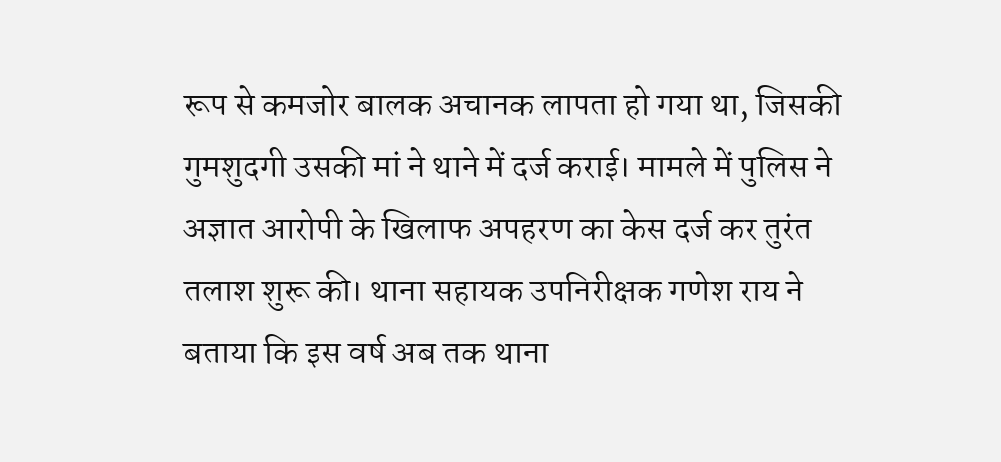रूप से कमजोर बालक अचानक लापता हो गया था, जिसकी गुमशुदगी उसकी मां ने थाने में दर्ज कराई। मामले में पुलिस ने अज्ञात आरोपी के खिलाफ अपहरण का केस दर्ज कर तुरंत तलाश शुरू की। थाना सहायक उपनिरीक्षक गणेश राय ने बताया कि इस वर्ष अब तक थाना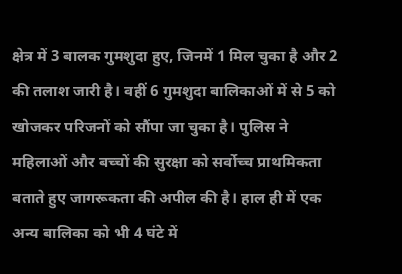क्षेत्र में 3 बालक गुमशुदा हुए, जिनमें 1 मिल चुका है और 2 की तलाश जारी है। वहीं 6 गुमशुदा बालिकाओं में से 5 को खोजकर परिजनों को सौंपा जा चुका है। पुलिस ने महिलाओं और बच्चों की सुरक्षा को सर्वोच्च प्राथमिकता बताते हुए जागरूकता की अपील की है। हाल ही में एक अन्य बालिका को भी 4 घंटे में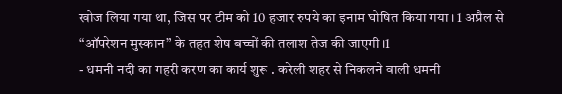खोज लिया गया था, जिस पर टीम को 10 हजार रुपये का इनाम घोषित किया गया। 1 अप्रैल से “ऑपरेशन मुस्कान” के तहत शेष बच्चों की तलाश तेज की जाएगी।1
- धमनी नदी का गहरी करण का कार्य शुरू . करेली शहर से निकलने वाली धमनी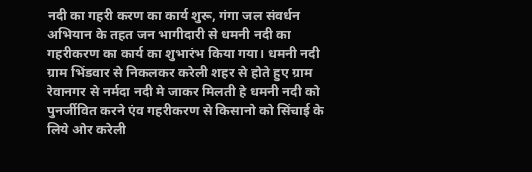नदी का गहरी करण का कार्य शुरू, गंगा जल संवर्धन अभियान के तहत जन भागीदारी से धमनी नदी का गहरीकरण का कार्य का शुभारंभ किया गया। धमनी नदी ग्राम भिंडवार से निकलकर करेली शहर से होते हुए ग्राम रेवानगर से नर्मदा नदी मे जाकर मिलती हे धमनी नदी को पुनर्जीवित करने एंव गहरीकरण से किसानो को सिंचाई के लिये ओर करेली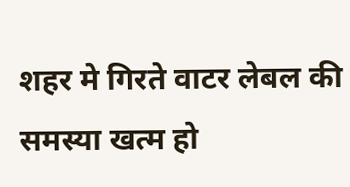शहर मे गिरते वाटर लेबल की समस्या खत्म हो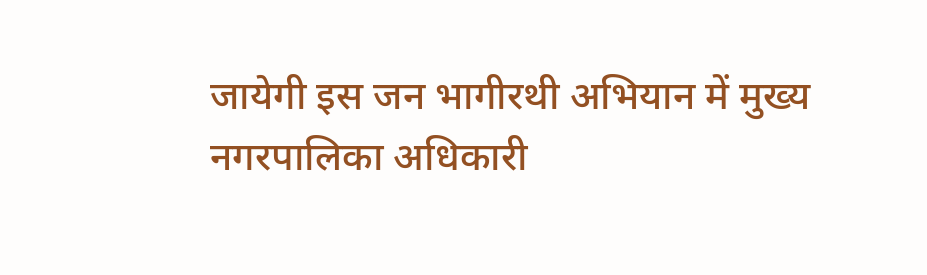जायेगी इस जन भागीरथी अभियान में मुख्य नगरपालिका अधिकारी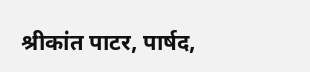श्रीकांत पाटर, पार्षद,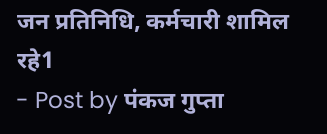जन प्रतिनिधि, कर्मचारी शामिल रहे1
- Post by पंकज गुप्ता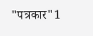"पत्रकार"1